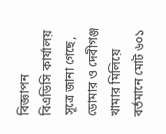বিজ্ঞাপন
বিএডিসি কার্যালয় সূত্রে জানা গেছে, ডোমার ও দেবীগঞ্জ খামার মিলিয়ে বর্তমানে মোট ৬০১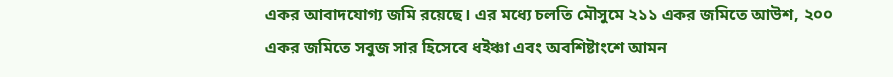একর আবাদযোগ্য জমি রয়েছে। এর মধ্যে চলতি মৌসুমে ২১১ একর জমিতে আউশ, ২০০ একর জমিতে সবুজ সার হিসেবে ধইঞ্চা এবং অবশিষ্টাংশে আমন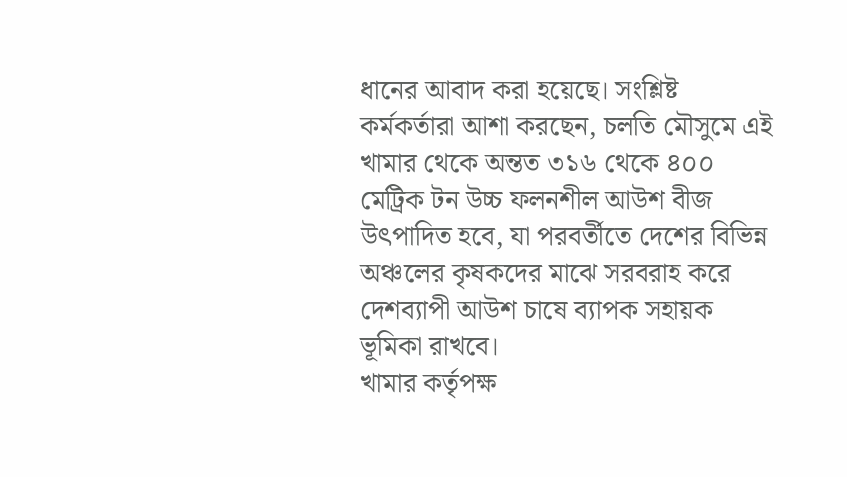ধানের আবাদ করা হয়েছে। সংশ্লিষ্ট কর্মকর্তারা আশা করছেন, চলতি মৌসুমে এই খামার থেকে অন্তত ৩১৬ থেকে ৪০০ মেট্রিক টন উচ্চ ফলনশীল আউশ বীজ উৎপাদিত হবে, যা পরবর্তীতে দেশের বিভিন্ন অঞ্চলের কৃষকদের মাঝে সরবরাহ করে দেশব্যাপী আউশ চাষে ব্যাপক সহায়ক ভূমিকা রাখবে।
খামার কর্তৃপক্ষ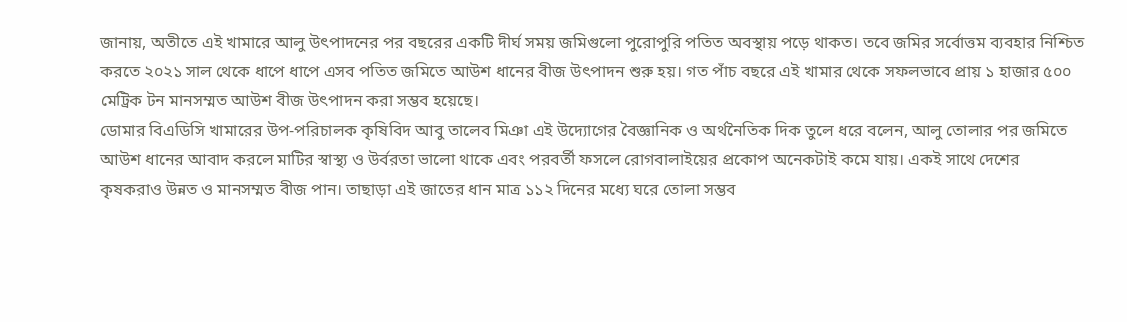জানায়, অতীতে এই খামারে আলু উৎপাদনের পর বছরের একটি দীর্ঘ সময় জমিগুলো পুরোপুরি পতিত অবস্থায় পড়ে থাকত। তবে জমির সর্বোত্তম ব্যবহার নিশ্চিত করতে ২০২১ সাল থেকে ধাপে ধাপে এসব পতিত জমিতে আউশ ধানের বীজ উৎপাদন শুরু হয়। গত পাঁচ বছরে এই খামার থেকে সফলভাবে প্রায় ১ হাজার ৫০০ মেট্রিক টন মানসম্মত আউশ বীজ উৎপাদন করা সম্ভব হয়েছে।
ডোমার বিএডিসি খামারের উপ-পরিচালক কৃষিবিদ আবু তালেব মিঞা এই উদ্যোগের বৈজ্ঞানিক ও অর্থনৈতিক দিক তুলে ধরে বলেন, আলু তোলার পর জমিতে আউশ ধানের আবাদ করলে মাটির স্বাস্থ্য ও উর্বরতা ভালো থাকে এবং পরবর্তী ফসলে রোগবালাইয়ের প্রকোপ অনেকটাই কমে যায়। একই সাথে দেশের কৃষকরাও উন্নত ও মানসম্মত বীজ পান। তাছাড়া এই জাতের ধান মাত্র ১১২ দিনের মধ্যে ঘরে তোলা সম্ভব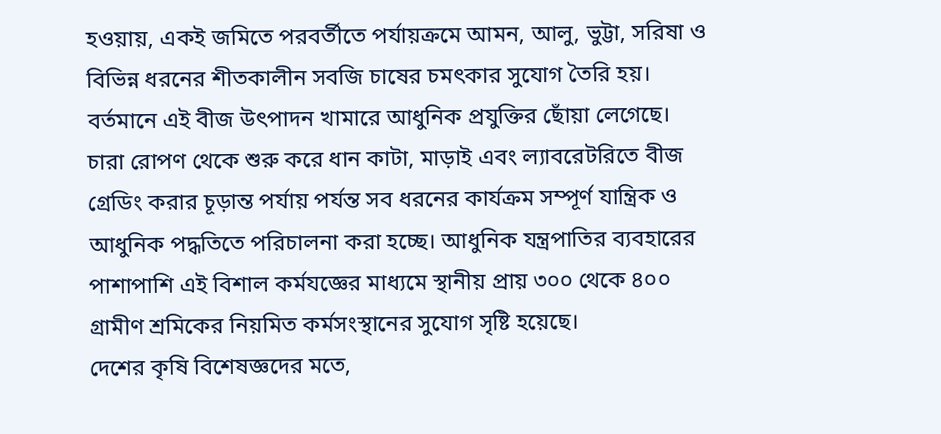হওয়ায়, একই জমিতে পরবর্তীতে পর্যায়ক্রমে আমন, আলু, ভুট্টা, সরিষা ও বিভিন্ন ধরনের শীতকালীন সবজি চাষের চমৎকার সুযোগ তৈরি হয়।
বর্তমানে এই বীজ উৎপাদন খামারে আধুনিক প্রযুক্তির ছোঁয়া লেগেছে। চারা রোপণ থেকে শুরু করে ধান কাটা, মাড়াই এবং ল্যাবরেটরিতে বীজ গ্রেডিং করার চূড়ান্ত পর্যায় পর্যন্ত সব ধরনের কার্যক্রম সম্পূর্ণ যান্ত্রিক ও আধুনিক পদ্ধতিতে পরিচালনা করা হচ্ছে। আধুনিক যন্ত্রপাতির ব্যবহারের পাশাপাশি এই বিশাল কর্মযজ্ঞের মাধ্যমে স্থানীয় প্রায় ৩০০ থেকে ৪০০ গ্রামীণ শ্রমিকের নিয়মিত কর্মসংস্থানের সুযোগ সৃষ্টি হয়েছে।
দেশের কৃষি বিশেষজ্ঞদের মতে,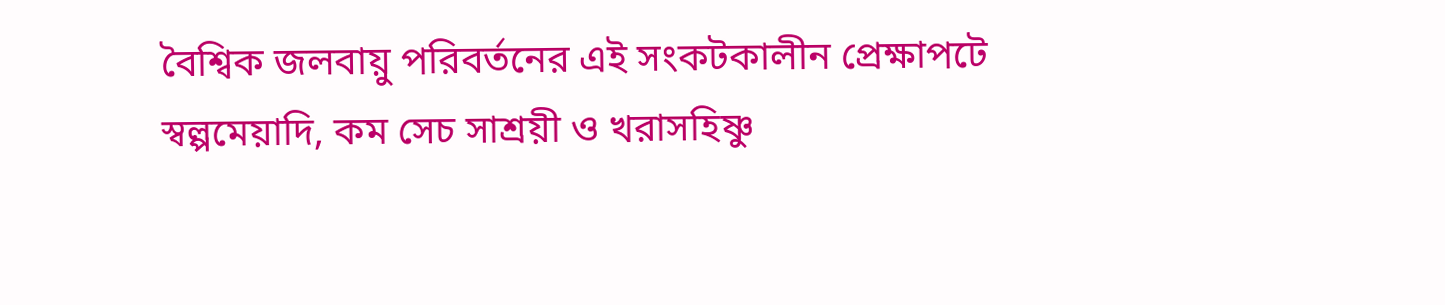বৈশ্বিক জলবায়ু পরিবর্তনের এই সংকটকালীন প্রেক্ষাপটে স্বল্পমেয়াদি, কম সেচ সাশ্রয়ী ও খরাসহিষ্ণু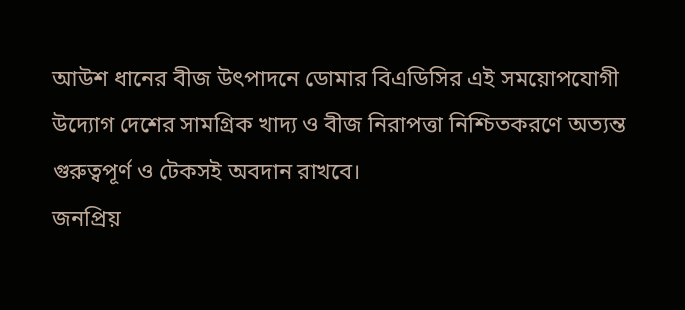আউশ ধানের বীজ উৎপাদনে ডোমার বিএডিসির এই সময়োপযোগী উদ্যোগ দেশের সামগ্রিক খাদ্য ও বীজ নিরাপত্তা নিশ্চিতকরণে অত্যন্ত গুরুত্বপূর্ণ ও টেকসই অবদান রাখবে।
জনপ্রিয়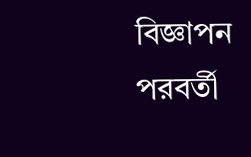বিজ্ঞাপন
পরবর্তী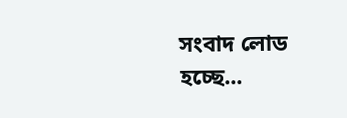সংবাদ লোড হচ্ছে...